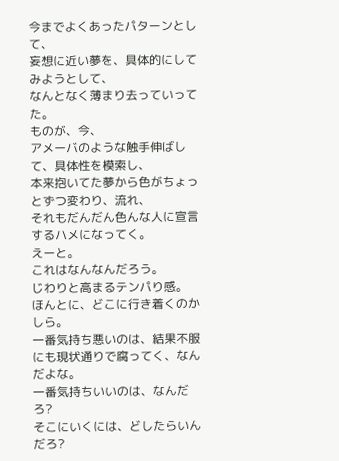今までよくあったパターンとして、
妄想に近い夢を、具体的にしてみようとして、
なんとなく薄まり去っていってた。
ものが、今、
アメーバのような触手伸ばして、具体性を模索し、
本来抱いてた夢から色がちょっとずつ変わり、流れ、
それもだんだん色んな人に宣言するハメになってく。
えーと。
これはなんなんだろう。
じわりと高まるテンパり感。
ほんとに、どこに行き着くのかしら。
一番気持ち悪いのは、結果不服にも現状通りで腐ってく、なんだよな。
一番気持ちいいのは、なんだろ?
そこにいくには、どしたらいんだろ?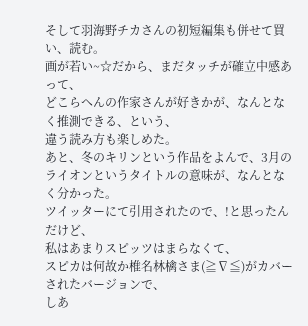そして羽海野チカさんの初短編集も併せて買い、読む。
画が若い~☆だから、まだタッチが確立中感あって、
どこらへんの作家さんが好きかが、なんとなく推測できる、という、
違う読み方も楽しめた。
あと、冬のキリンという作品をよんで、3月のライオンというタイトルの意味が、なんとなく分かった。
ツイッターにて引用されたので、!と思ったんだけど、
私はあまりスピッツはまらなくて、
スピカは何故か椎名林檎さま(≧∇≦)がカバーされたバージョンで、
しあ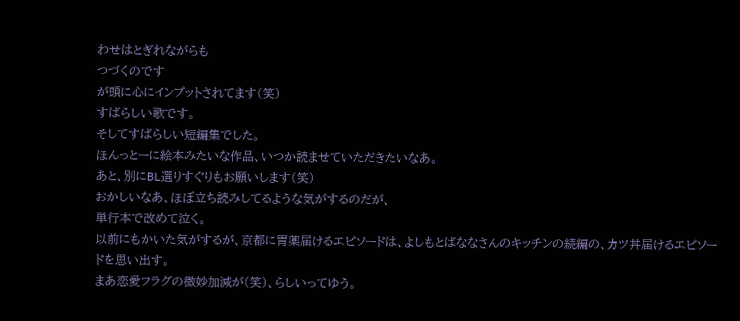わせはとぎれながらも
つづくのです
が頭に心にインプットされてます(笑)
すばらしい歌です。
そしてすばらしい短編集でした。
ほんっとーに絵本みたいな作品、いつか読ませていただきたいなあ。
あと、別にBL選りすぐりもお願いします(笑)
おかしいなあ、ほぼ立ち読みしてるような気がするのだが、
単行本で改めて泣く。
以前にもかいた気がするが、京都に胃薬届けるエピソードは、よしもとばななさんのキッチンの続編の、カツ丼届けるエピソードを思い出す。
まあ恋愛フラグの微妙加減が(笑)、らしいってゆう。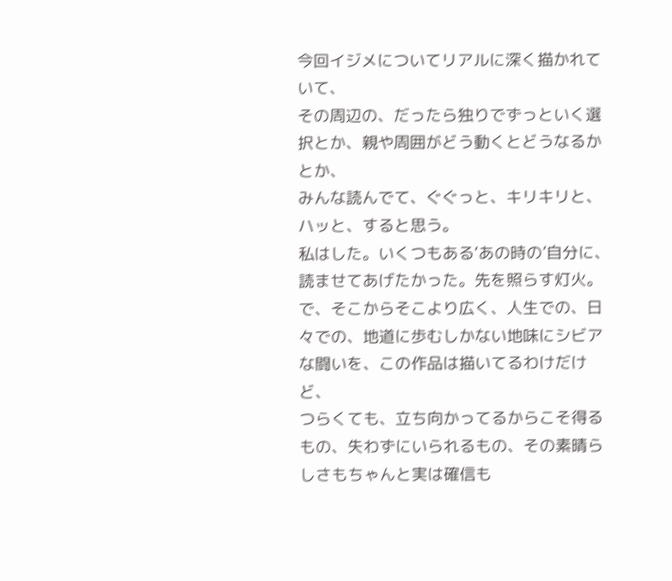今回イジメについてリアルに深く描かれていて、
その周辺の、だったら独りでずっといく選択とか、親や周囲がどう動くとどうなるかとか、
みんな読んでて、ぐぐっと、キリキリと、ハッと、すると思う。
私はした。いくつもある‘あの時の’自分に、読ませてあげたかった。先を照らす灯火。
で、そこからそこより広く、人生での、日々での、地道に歩むしかない地味にシビアな闘いを、この作品は描いてるわけだけど、
つらくても、立ち向かってるからこそ得るもの、失わずにいられるもの、その素晴らしさもちゃんと実は確信も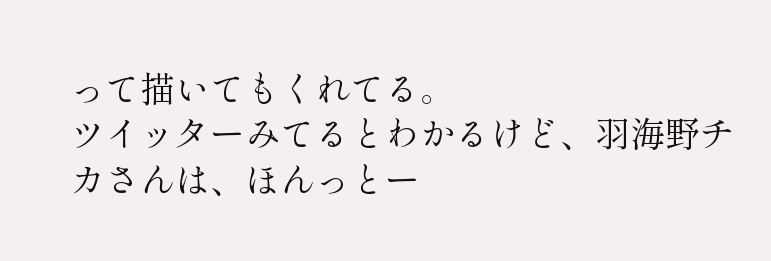って描いてもくれてる。
ツイッターみてるとわかるけど、羽海野チカさんは、ほんっとー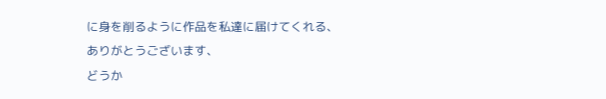に身を削るように作品を私達に届けてくれる、
ありがとうございます、
どうか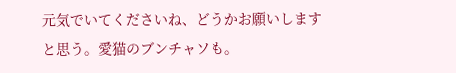元気でいてくださいね、どうかお願いします
と思う。愛猫のブンチャソも。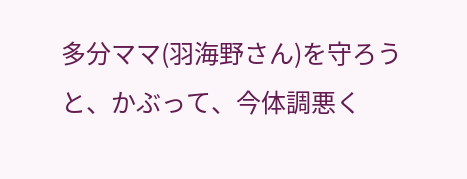多分ママ(羽海野さん)を守ろうと、かぶって、今体調悪く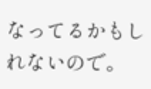なってるかもしれないので。